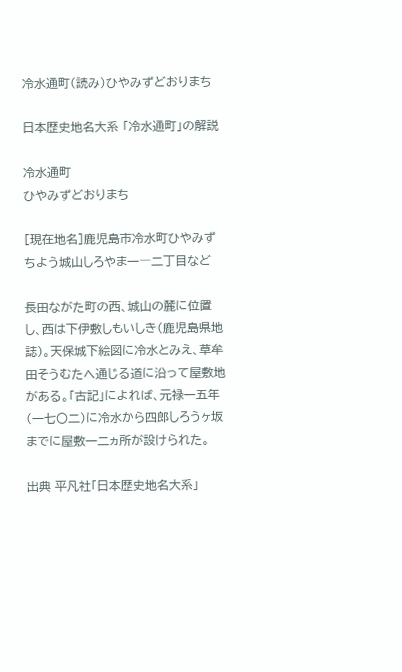冷水通町(読み)ひやみずどおりまち

日本歴史地名大系 「冷水通町」の解説

冷水通町
ひやみずどおりまち

[現在地名]鹿児島市冷水町ひやみずちよう城山しろやま一―二丁目など

長田ながた町の西、城山の麓に位置し、西は下伊敷しもいしき(鹿児島県地誌)。天保城下絵図に冷水とみえ、草牟田そうむたへ通じる道に沿って屋敷地がある。「古記」によれば、元禄一五年(一七〇二)に冷水から四郎しろうヶ坂までに屋敷一二ヵ所が設けられた。

出典 平凡社「日本歴史地名大系」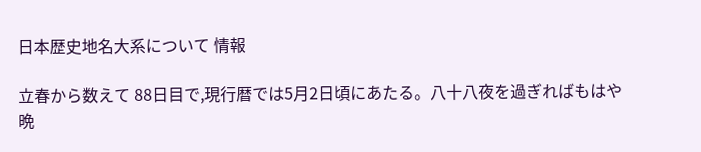日本歴史地名大系について 情報

立春から数えて 88日目で,現行暦では5月2日頃にあたる。八十八夜を過ぎればもはや晩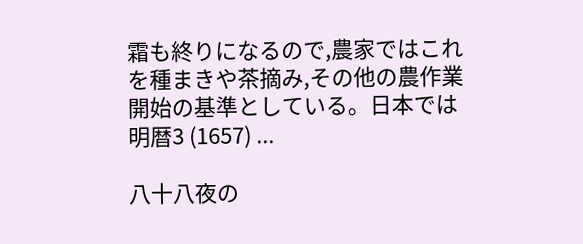霜も終りになるので,農家ではこれを種まきや茶摘み,その他の農作業開始の基準としている。日本では明暦3 (1657) ...

八十八夜の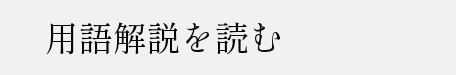用語解説を読む